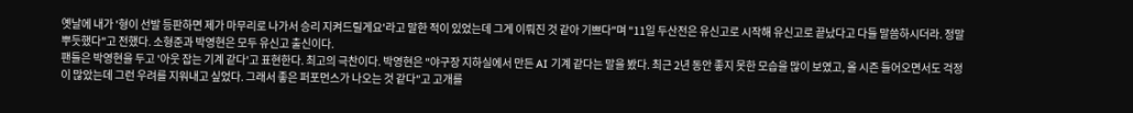옛날에 내가 '형이 선발 등판하면 제가 마무리로 나가서 승리 지켜드릴게요'라고 말한 적이 있었는데 그게 이뤄진 것 같아 기쁘다"며 "11일 두산전은 유신고로 시작해 유신고로 끝났다고 다들 말씀하시더라. 정말 뿌듯했다"고 전했다. 소형준과 박영현은 모두 유신고 출신이다.
팬들은 박영현을 두고 '아웃 잡는 기계 같다'고 표현한다. 최고의 극찬이다. 박영현은 "야구장 지하실에서 만든 AI 기계 같다는 말을 봤다. 최근 2년 동안 좋지 못한 모습을 많이 보였고, 올 시즌 들어오면서도 걱정이 많았는데 그런 우려를 지워내고 싶었다. 그래서 좋은 퍼포먼스가 나오는 것 같다"고 고개를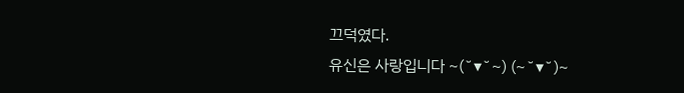끄덕였다.
유신은 사랑입니다 ~(˘▾˘~) (~˘▾˘)~